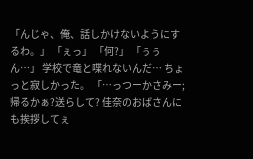「んじゃ、俺、話しかけないようにするわ。」 「ぇっ」 「何?」 「ぅぅん…」 学校で竜と喋れないんだ… ちょっと寂しかった。 「…っつーかさみー; 帰るかぁ?送らして? 佳奈のおばさんにも挨拶してぇ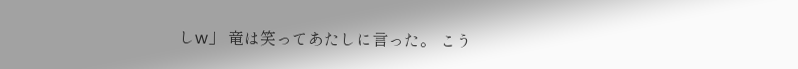しw」 竜は笑ってあたしに言った。 こう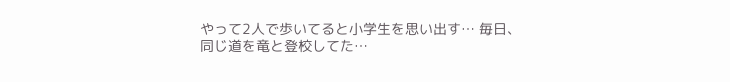やって2人で歩いてると小学生を思い出す… 毎日、同じ道を竜と登校してた…